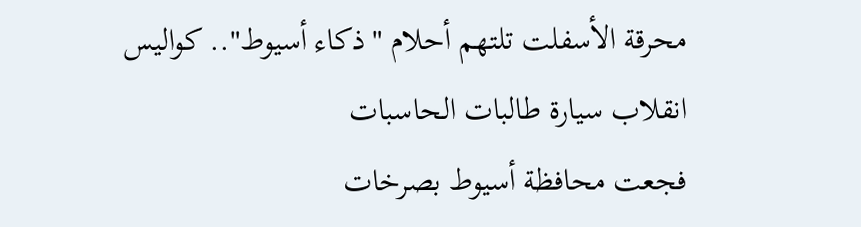محرقة الأسفلت تلتهم أحلام "ذكاء أسيوط".. كواليس انقلاب سيارة طالبات الحاسبات
فجعت محافظة أسيوط بصرخات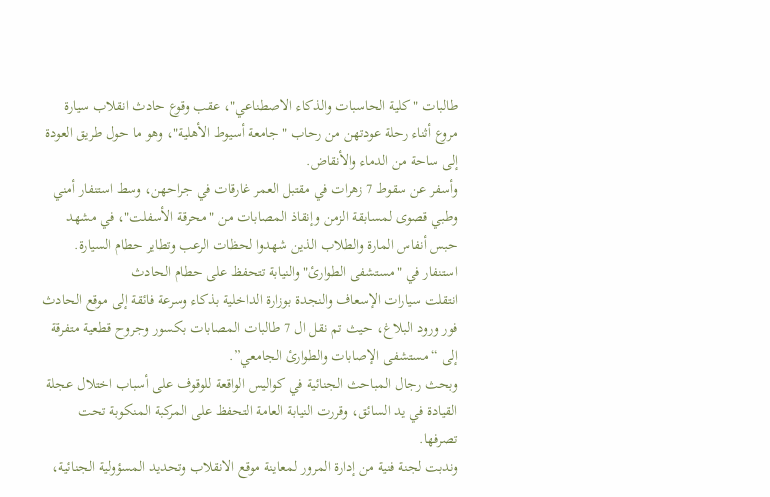طالبات "كلية الحاسبات والذكاء الاصطناعي"، عقب وقوع حادث انقلاب سيارة مروع أثناء رحلة عودتهن من رحاب "جامعة أسيوط الأهلية"، وهو ما حول طريق العودة إلى ساحة من الدماء والأنقاض.
وأسفر عن سقوط 7 زهرات في مقتبل العمر غارقات في جراحهن، وسط استنفار أمني وطبي قصوى لمسابقة الزمن وإنقاذ المصابات من "محرقة الأسفلت"، في مشهد حبس أنفاس المارة والطلاب الذين شهدوا لحظات الرعب وتطاير حطام السيارة.
استنفار في "مستشفى الطوارئ" والنيابة تتحفظ على حطام الحادث
انتقلت سيارات الإسعاف والنجدة بوزارة الداخلية بذكاء وسرعة فائقة إلى موقع الحادث فور ورود البلاغ، حيث تم نقل ال 7 طالبات المصابات بكسور وجروح قطعية متفرقة إلى “مستشفى الإصابات والطوارئ الجامعي”.
وبحث رجال المباحث الجنائية في كواليس الواقعة للوقوف على أسباب اختلال عجلة القيادة في يد السائق، وقررت النيابة العامة التحفظ على المركبة المنكوبة تحت تصرفها.
وندبت لجنة فنية من إدارة المرور لمعاينة موقع الانقلاب وتحديد المسؤولية الجنائية،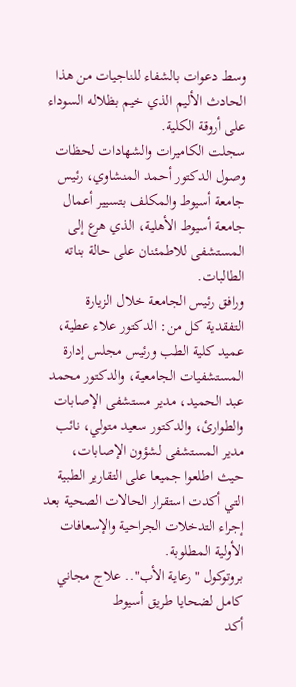وسط دعوات بالشفاء للناجيات من هذا الحادث الأليم الذي خيم بظلاله السوداء على أروقة الكلية.
سجلت الكاميرات والشهادات لحظات وصول الدكتور أحمد المنشاوي، رئيس جامعة أسيوط والمكلف بتسيير أعمال جامعة أسيوط الأهلية، الذي هرع إلى المستشفى للاطمئنان على حالة بناته الطالبات.
ورافق رئيس الجامعة خلال الزيارة التفقدية كل من: الدكتور علاء عطية، عميد كلية الطب ورئيس مجلس إدارة المستشفيات الجامعية، والدكتور محمد عبد الحميد، مدير مستشفى الإصابات والطوارئ، والدكتور سعيد متولي، نائب مدير المستشفى لشؤون الإصابات، حيث اطلعوا جميعا على التقارير الطبية التي أكدت استقرار الحالات الصحية بعد إجراء التدخلات الجراحية والإسعافات الأولية المطلوبة.
بروتوكول "رعاية الأب".. علاج مجاني كامل لضحايا طريق أسيوط
أكد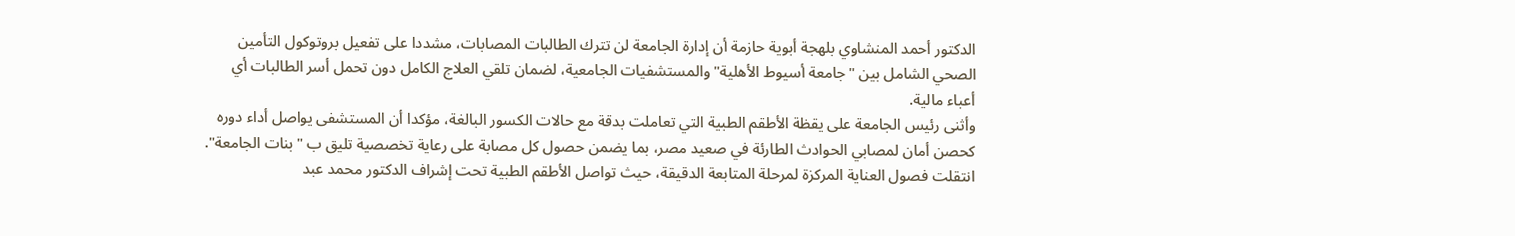الدكتور أحمد المنشاوي بلهجة أبوية حازمة أن إدارة الجامعة لن تترك الطالبات المصابات، مشددا على تفعيل بروتوكول التأمين الصحي الشامل بين "جامعة أسيوط الأهلية" والمستشفيات الجامعية، لضمان تلقي العلاج الكامل دون تحمل أسر الطالبات أي أعباء مالية.
وأثنى رئيس الجامعة على يقظة الأطقم الطبية التي تعاملت بدقة مع حالات الكسور البالغة، مؤكدا أن المستشفى يواصل أداء دوره كحصن أمان لمصابي الحوادث الطارئة في صعيد مصر، بما يضمن حصول كل مصابة على رعاية تخصصية تليق ب "بنات الجامعة".
انتقلت فصول العناية المركزة لمرحلة المتابعة الدقيقة، حيث تواصل الأطقم الطبية تحت إشراف الدكتور محمد عبد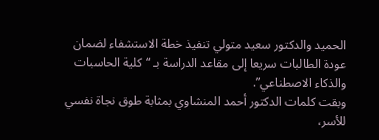الحميد والدكتور سعيد متولي تنفيذ خطة الاستشفاء لضمان عودة الطالبات سريعا إلى مقاعد الدراسة بـ “كلية الحاسبات والذكاء الاصطناعي”.
وبقت كلمات الدكتور أحمد المنشاوي بمثابة طوق نجاة نفسي للأسر،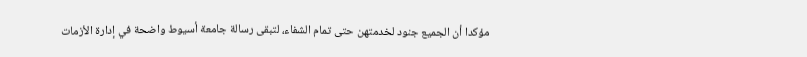مؤكدا أن الجميع جنود لخدمتهن حتى تمام الشفاء، لتبقى رسالة جامعة أسيوط واضحة في إدارة الأزمات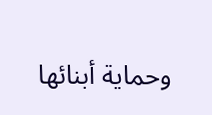وحماية أبنائها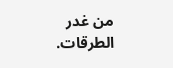من غدر الطرقات.